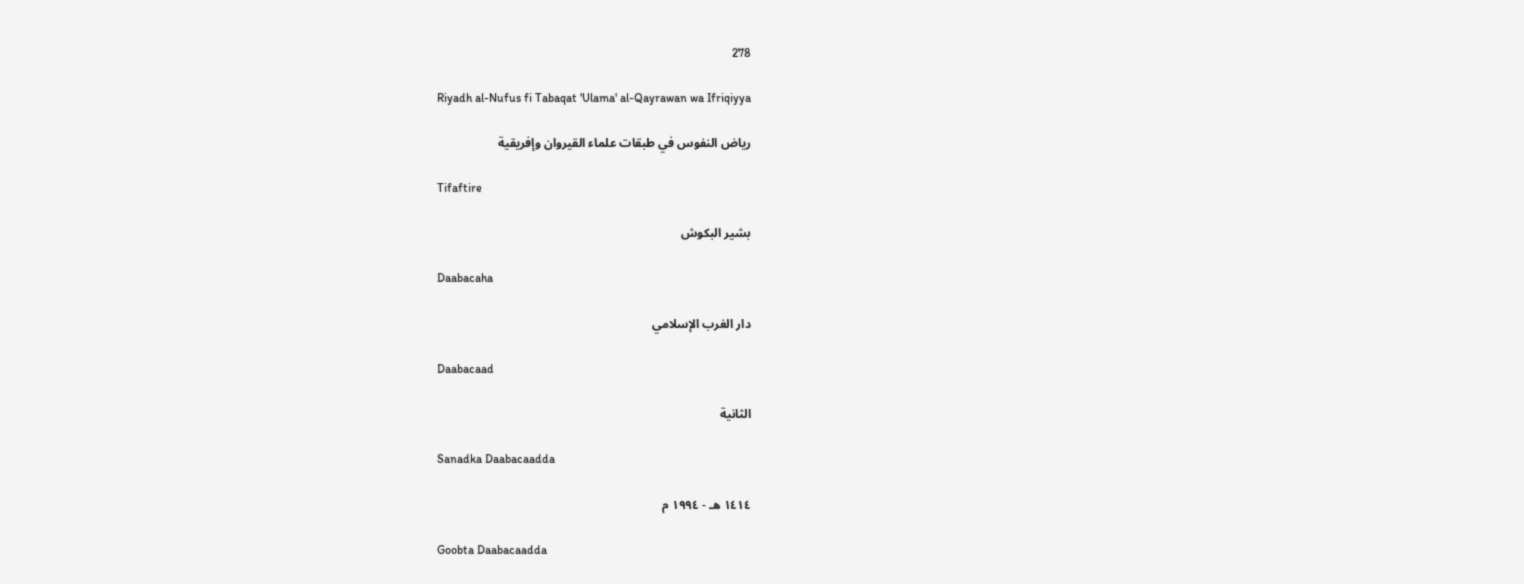278

Riyadh al-Nufus fi Tabaqat 'Ulama' al-Qayrawan wa Ifriqiyya

رياض النفوس في طبقات علماء القيروان وإفريقية

Tifaftire

بشير البكوش

Daabacaha

دار الغرب الإسلامي

Daabacaad

الثانية

Sanadka Daabacaadda

١٤١٤ هـ - ١٩٩٤ م

Goobta Daabacaadda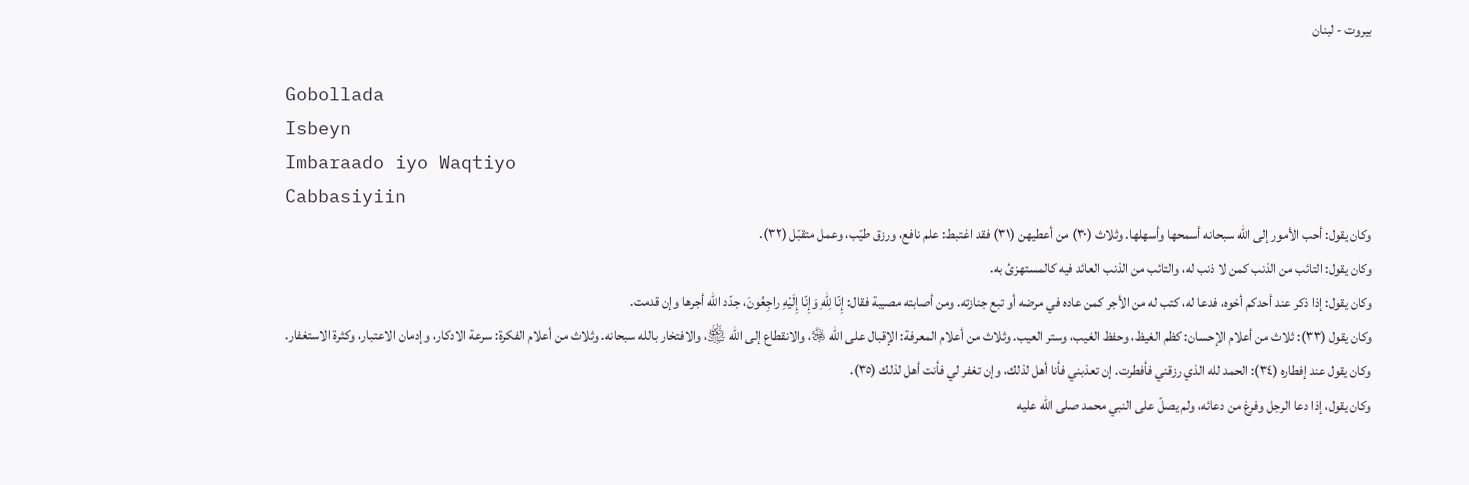بيروت - لبنان

Gobollada
Isbeyn
Imbaraado iyo Waqtiyo
Cabbasiyiin
وكان يقول: أحب الأمور إلى الله سبحانه أسمحها وأسهلها. وثلاث (٣٠) من أعطيهن (٣١) فقد اغتبط: علم نافع، ورزق طيّب، وعمل متقبّل (٣٢).
وكان يقول: التائب من الذنب كمن لا ذنب له، والتائب من الذنب العائد فيه كالمستهزئ به.
وكان يقول: إذا ذكر عند أحدكم أخوه، فدعا له، كتب له من الأجر كمن عاده في مرضه أو تبع جنازته. ومن أصابته مصيبة فقال: إِنّا لِلّهِ وَإِنّا إِلَيْهِ راجِعُونَ، جدّد الله أجرها وإن قدمت.
وكان يقول (٣٣): ثلاث من أعلام الإحسان: كظم الغيظ، وحفظ الغيب، وستر العيب. وثلاث من أعلام المعرفة: الإقبال على الله ﷿، والانقطاع إلى الله ﵎، والافتخار بالله سبحانه. وثلاث من أعلام الفكرة: سرعة الادكار، وإدمان الاعتبار، وكثرة الاستغفار.
وكان يقول عند إفطاره (٣٤): الحمد لله الذي رزقني فأفطرت. إن تعذبني فأنا أهل لذلك، وإن تغفر لي فأنت أهل لذلك (٣٥).
وكان يقول، إذا دعا الرجل وفرغ من دعائه، ولم يصلّ على النبي محمد صلى الله عليه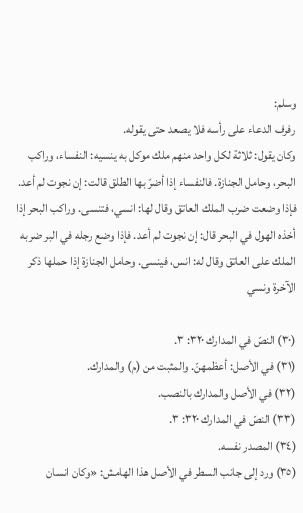وسلم:
رفرف الدعاء على رأسه فلا يصعد حتى يقوله.
وكان يقول: ثلاثة لكل واحد منهم ملك موكل به ينسيه: النفساء، وراكب البحر، وحامل الجنازة. فالنفساء إذا أضرّ بها الطلق قالت: إن نجوت لم أعد. فإذا وضعت ضرب الملك العاتق وقال لها: انسي، فتنسى. وراكب البحر إذا أخذه الهول في البحر قال: إن نجوت لم أعد. فإذا وضع رجله في البر ضربه الملك على العاتق وقال له: انس، فينسى. وحامل الجنازة إذا حملها ذكر الآخرة ونسي

(٣٠) النصّ في المدارك ٣٢٠: ٣.
(٣١) في الأصل: أعظمهنّ. والمثبت من (م) والمدارك.
(٣٢) في الأصل والمدارك بالنصب.
(٣٣) النصّ في المدارك ٣٢٠: ٣.
(٣٤) المصدر نفسه.
(٣٥) ورد إلى جانب السطر في الأصل هذا الهامش: «وكان انسان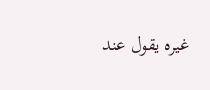غيره يقول عند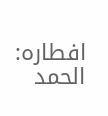افطاره: الحمد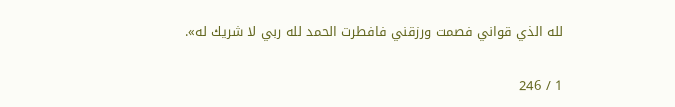لله الذي قواني فصمت ورزقني فافطرت الحمد لله ربي لا شريك له».

1 / 246